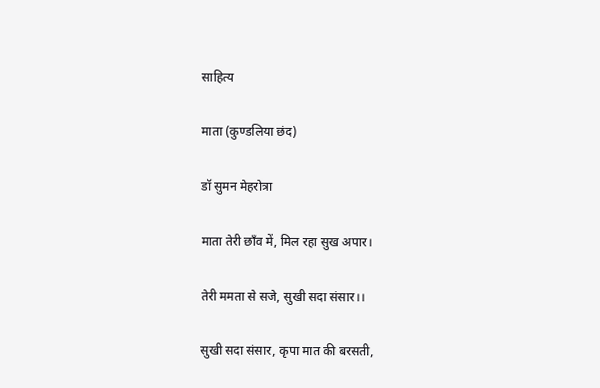साहित्य

माता (कुण्डलिया छंद)

डॉ सुमन मेहरोत्रा

माता तेरी छाँव में, मिल रहा सुख अपार।

तेरी ममता से सजे, सुखी सदा संसार।।

सुखी सदा संसार, कृपा मात की बरसती,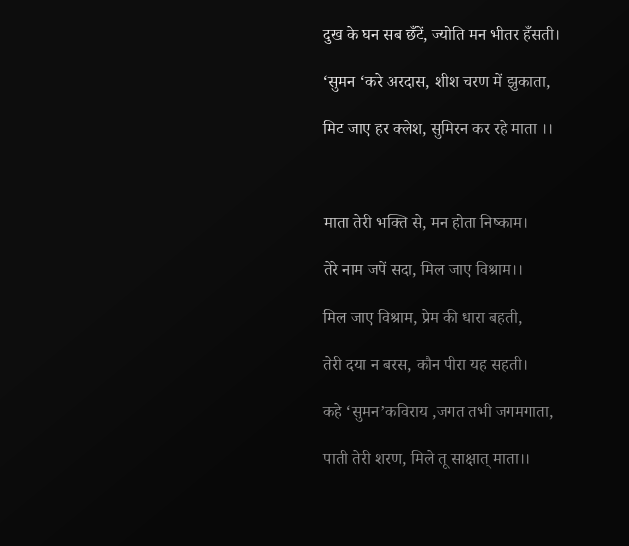दुख के घन सब छँटें, ज्योति मन भीतर हँसती।

‘सुमन ‘करे अरदास, शीश चरण में झुकाता,

मिट जाए हर क्लेश, सुमिरन कर रहे माता ।।



माता तेरी भक्ति से, मन होता निष्काम।

तेरे नाम जपें सदा, मिल जाए विश्राम।।

मिल जाए विश्राम, प्रेम की धारा बहती,

तेरी दया न बरस, कौन पीरा यह सहती।

कहे ‘सुमन’कविराय ,जगत तभी जगमगाता,

पाती तेरी शरण, मिले तू साक्षात् माता।।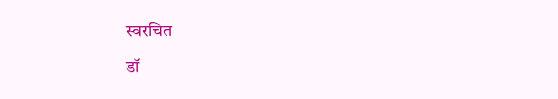स्वरचित

डॉ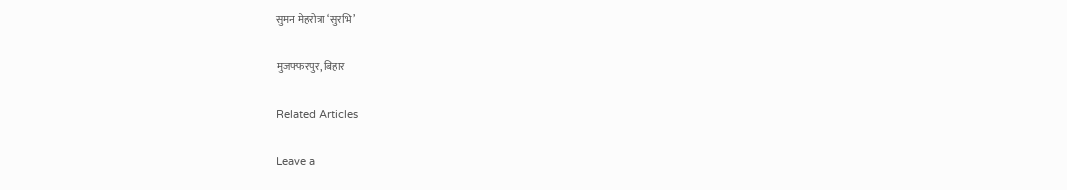सुमन मेहरोत्रा ‘सुरभि’

मुजफ्फरपुर, बिहार

Related Articles

Leave a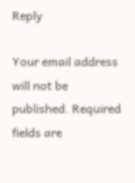Reply

Your email address will not be published. Required fields are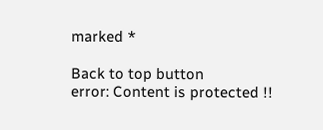marked *

Back to top button
error: Content is protected !!